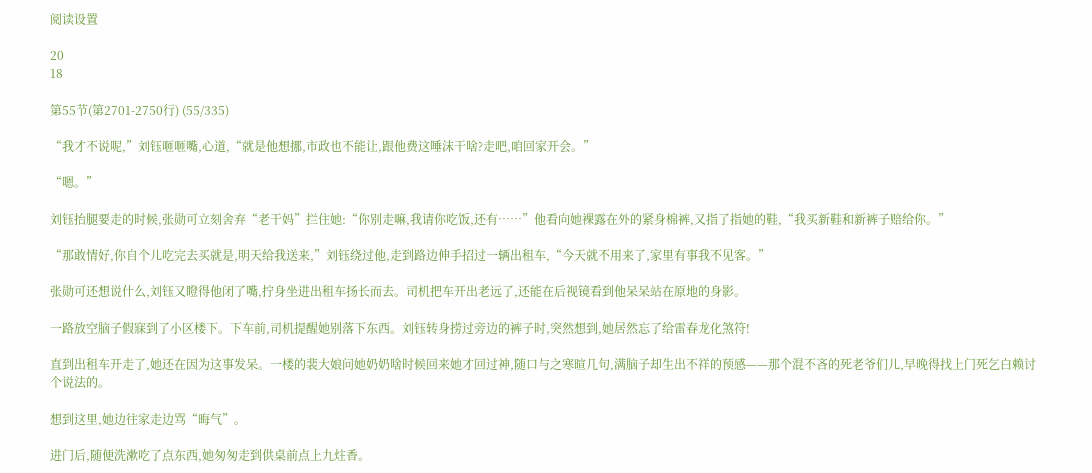阅读设置

20
18

第55节(第2701-2750行) (55/335)

“我才不说呢,”刘钰咂咂嘴,心道,“就是他想挪,市政也不能让,跟他费这唾沫干啥?走吧,咱回家开会。”

“嗯。”

刘钰抬腿要走的时候,张勋可立刻舍弃“老干妈”拦住她:“你别走嘛,我请你吃饭,还有……”他看向她裸露在外的紧身棉裤,又指了指她的鞋,“我买新鞋和新裤子赔给你。”

“那敢情好,你自个儿吃完去买就是,明天给我送来,”刘钰绕过他,走到路边伸手招过一辆出租车,“今天就不用来了,家里有事我不见客。”

张勋可还想说什么,刘钰又瞪得他闭了嘴,拧身坐进出租车扬长而去。司机把车开出老远了,还能在后视镜看到他呆呆站在原地的身影。

一路放空脑子假寐到了小区楼下。下车前,司机提醒她别落下东西。刘钰转身捞过旁边的裤子时,突然想到,她居然忘了给雷春龙化煞符!

直到出租车开走了,她还在因为这事发呆。一楼的裴大娘问她奶奶啥时候回来她才回过神,随口与之寒暄几句,满脑子却生出不祥的预感——那个混不吝的死老爷们儿,早晚得找上门死乞白赖讨个说法的。

想到这里,她边往家走边骂“晦气”。

进门后,随便洗漱吃了点东西,她匆匆走到供桌前点上九炷香。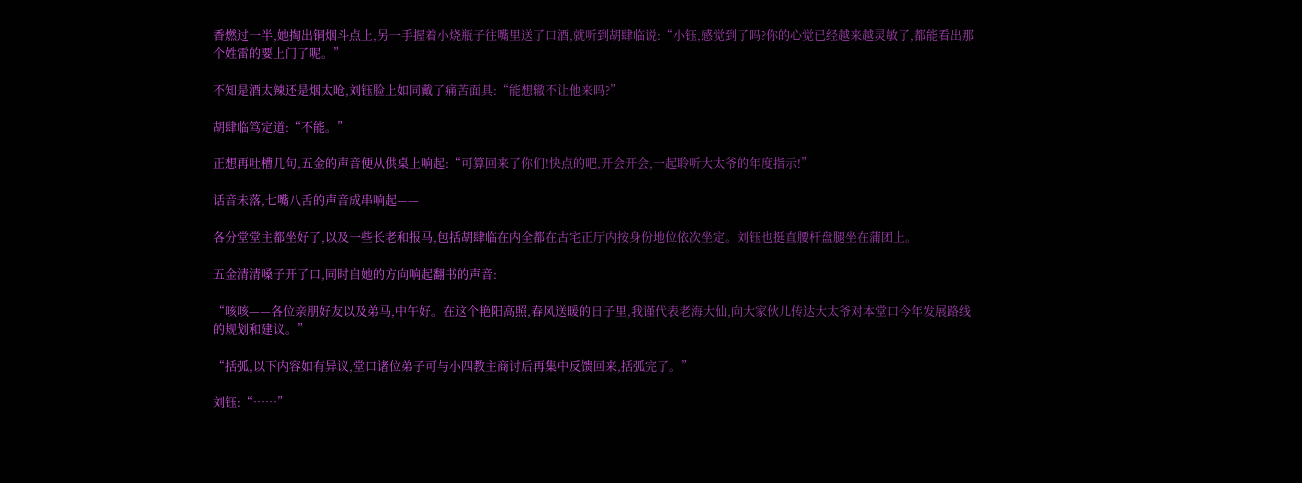香燃过一半,她掏出铜烟斗点上,另一手握着小烧瓶子往嘴里送了口酒,就听到胡肆临说:“小钰,感觉到了吗?你的心觉已经越来越灵敏了,都能看出那个姓雷的要上门了呢。”

不知是酒太辣还是烟太呛,刘钰脸上如同戴了痛苦面具:“能想辙不让他来吗?”

胡肆临笃定道:“不能。”

正想再吐槽几句,五金的声音便从供桌上响起:“可算回来了你们!快点的吧,开会开会,一起聆听大太爷的年度指示!”

话音未落,七嘴八舌的声音成串响起——

各分堂堂主都坐好了,以及一些长老和报马,包括胡肆临在内全都在古宅正厅内按身份地位依次坐定。刘钰也挺直腰杆盘腿坐在蒲团上。

五金清清嗓子开了口,同时自她的方向响起翻书的声音:

“咳咳——各位亲朋好友以及弟马,中午好。在这个艳阳高照,春风送暖的日子里,我谨代表老海大仙,向大家伙儿传达大太爷对本堂口今年发展路线的规划和建议。”

“括弧,以下内容如有异议,堂口诸位弟子可与小四教主商讨后再集中反馈回来,括弧完了。”

刘钰:“……”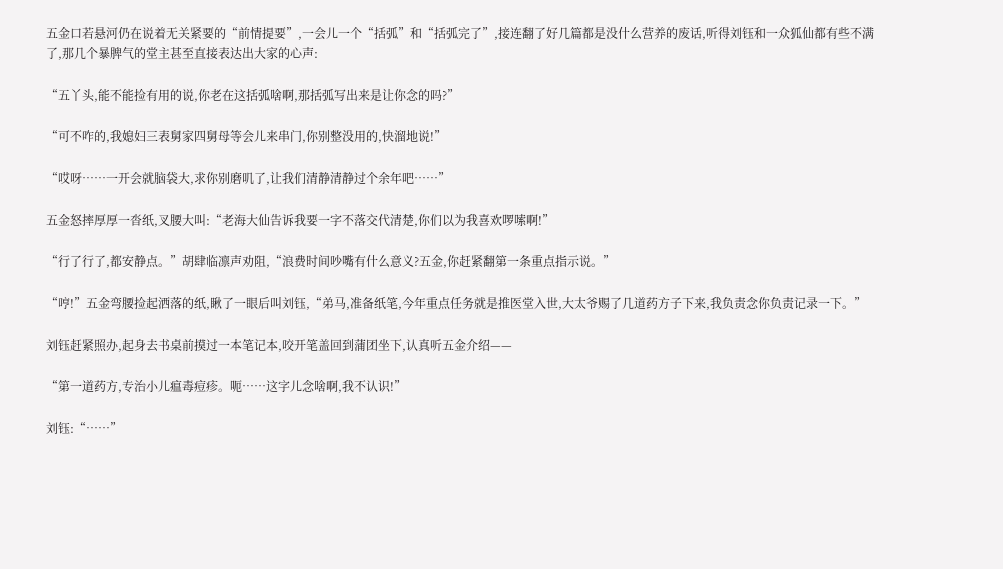五金口若悬河仍在说着无关紧要的“前情提要”,一会儿一个“括弧”和“括弧完了”,接连翻了好几篇都是没什么营养的废话,听得刘钰和一众狐仙都有些不满了,那几个暴脾气的堂主甚至直接表达出大家的心声:

“五丫头,能不能捡有用的说,你老在这括弧啥啊,那括弧写出来是让你念的吗?”

“可不咋的,我媳妇三表舅家四舅母等会儿来串门,你别整没用的,快溜地说!”

“哎呀……一开会就脑袋大,求你别磨叽了,让我们清静清静过个余年吧……”

五金怒摔厚厚一沓纸,叉腰大叫:“老海大仙告诉我要一字不落交代清楚,你们以为我喜欢啰嗦啊!”

“行了行了,都安静点。”胡肆临凛声劝阻,“浪费时间吵嘴有什么意义?五金,你赶紧翻第一条重点指示说。”

“哼!”五金弯腰捡起洒落的纸,瞅了一眼后叫刘钰,“弟马,准备纸笔,今年重点任务就是推医堂入世,大太爷赐了几道药方子下来,我负责念你负责记录一下。”

刘钰赶紧照办,起身去书桌前摸过一本笔记本,咬开笔盖回到蒲团坐下,认真听五金介绍——

“第一道药方,专治小儿瘟毒痘疹。呃……这字儿念啥啊,我不认识!”

刘钰:“……”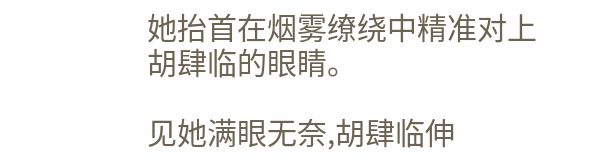她抬首在烟雾缭绕中精准对上胡肆临的眼睛。

见她满眼无奈,胡肆临伸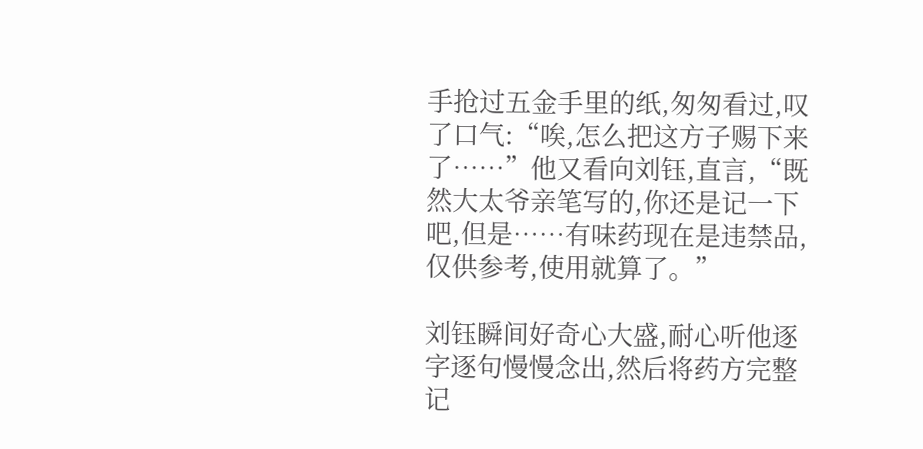手抢过五金手里的纸,匆匆看过,叹了口气:“唉,怎么把这方子赐下来了……”他又看向刘钰,直言,“既然大太爷亲笔写的,你还是记一下吧,但是……有味药现在是违禁品,仅供参考,使用就算了。”

刘钰瞬间好奇心大盛,耐心听他逐字逐句慢慢念出,然后将药方完整记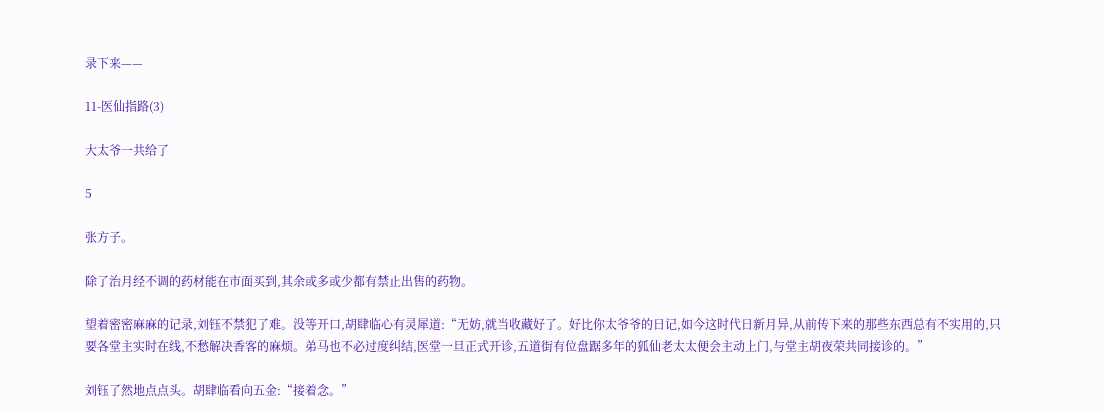录下来——

11-医仙指路(3)

大太爷一共给了

5

张方子。

除了治月经不调的药材能在市面买到,其余或多或少都有禁止出售的药物。

望着密密麻麻的记录,刘钰不禁犯了难。没等开口,胡肆临心有灵犀道:“无妨,就当收藏好了。好比你太爷爷的日记,如今这时代日新月异,从前传下来的那些东西总有不实用的,只要各堂主实时在线,不愁解决香客的麻烦。弟马也不必过度纠结,医堂一旦正式开诊,五道街有位盘踞多年的狐仙老太太便会主动上门,与堂主胡夜荣共同接诊的。”

刘钰了然地点点头。胡肆临看向五金:“接着念。”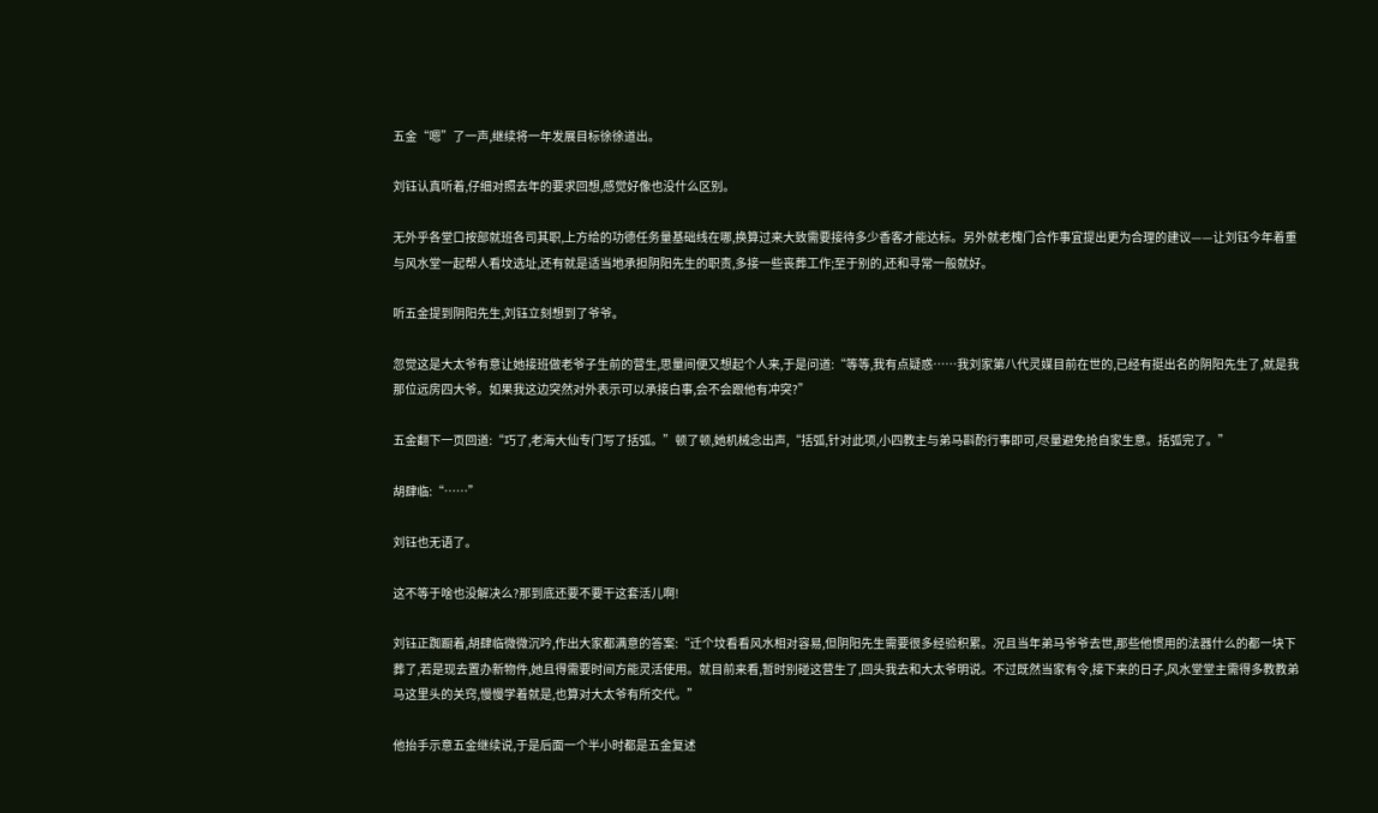五金“嗯”了一声,继续将一年发展目标徐徐道出。

刘钰认真听着,仔细对照去年的要求回想,感觉好像也没什么区别。

无外乎各堂口按部就班各司其职,上方给的功德任务量基础线在哪,换算过来大致需要接待多少香客才能达标。另外就老槐门合作事宜提出更为合理的建议——让刘钰今年着重与风水堂一起帮人看坟选址,还有就是适当地承担阴阳先生的职责,多接一些丧葬工作;至于别的,还和寻常一般就好。

听五金提到阴阳先生,刘钰立刻想到了爷爷。

忽觉这是大太爷有意让她接班做老爷子生前的营生,思量间便又想起个人来,于是问道:“等等,我有点疑惑……我刘家第八代灵媒目前在世的,已经有挺出名的阴阳先生了,就是我那位远房四大爷。如果我这边突然对外表示可以承接白事,会不会跟他有冲突?”

五金翻下一页回道:“巧了,老海大仙专门写了括弧。”顿了顿,她机械念出声,“括弧,针对此项,小四教主与弟马斟酌行事即可,尽量避免抢自家生意。括弧完了。”

胡肆临:“……”

刘钰也无语了。

这不等于啥也没解决么?那到底还要不要干这套活儿啊!

刘钰正踟蹰着,胡肆临微微沉吟,作出大家都满意的答案:“迁个坟看看风水相对容易,但阴阳先生需要很多经验积累。况且当年弟马爷爷去世,那些他惯用的法器什么的都一块下葬了,若是现去置办新物件,她且得需要时间方能灵活使用。就目前来看,暂时别碰这营生了,回头我去和大太爷明说。不过既然当家有令,接下来的日子,风水堂堂主需得多教教弟马这里头的关窍,慢慢学着就是,也算对大太爷有所交代。”

他抬手示意五金继续说,于是后面一个半小时都是五金复述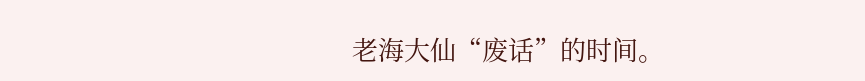老海大仙“废话”的时间。